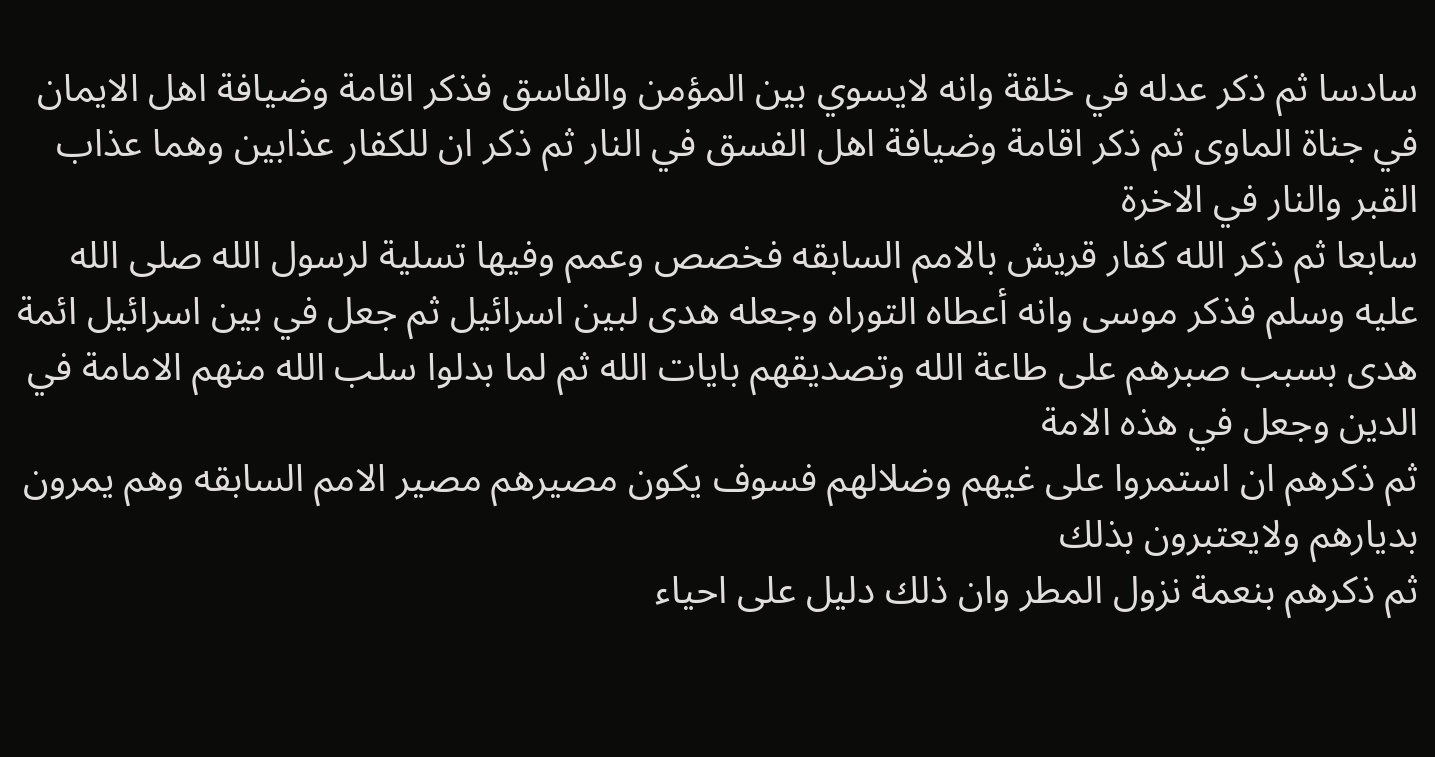سادسا ثم ذكر عدله في خلقة وانه لايسوي بين المؤمن والفاسق فذكر اقامة وضيافة اهل الايمان في جناة الماوى ثم ذكر اقامة وضيافة اهل الفسق في النار ثم ذكر ان للكفار عذابين وهما عذاب القبر والنار في الاخرة
سابعا ثم ذكر الله كفار قريش بالامم السابقه فخصص وعمم وفيها تسلية لرسول الله صلى الله عليه وسلم فذكر موسى وانه أعطاه التوراه وجعله هدى لبين اسرائيل ثم جعل في بين اسرائيل ائمة هدى بسبب صبرهم على طاعة الله وتصديقهم بايات الله ثم لما بدلوا سلب الله منهم الامامة في الدين وجعل في هذه الامة
ثم ذكرهم ان استمروا على غيهم وضلالهم فسوف يكون مصيرهم مصير الامم السابقه وهم يمرون بديارهم ولايعتبرون بذلك
ثم ذكرهم بنعمة نزول المطر وان ذلك دليل على احياء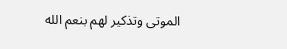الموتى وتذكير لهم بنعم الله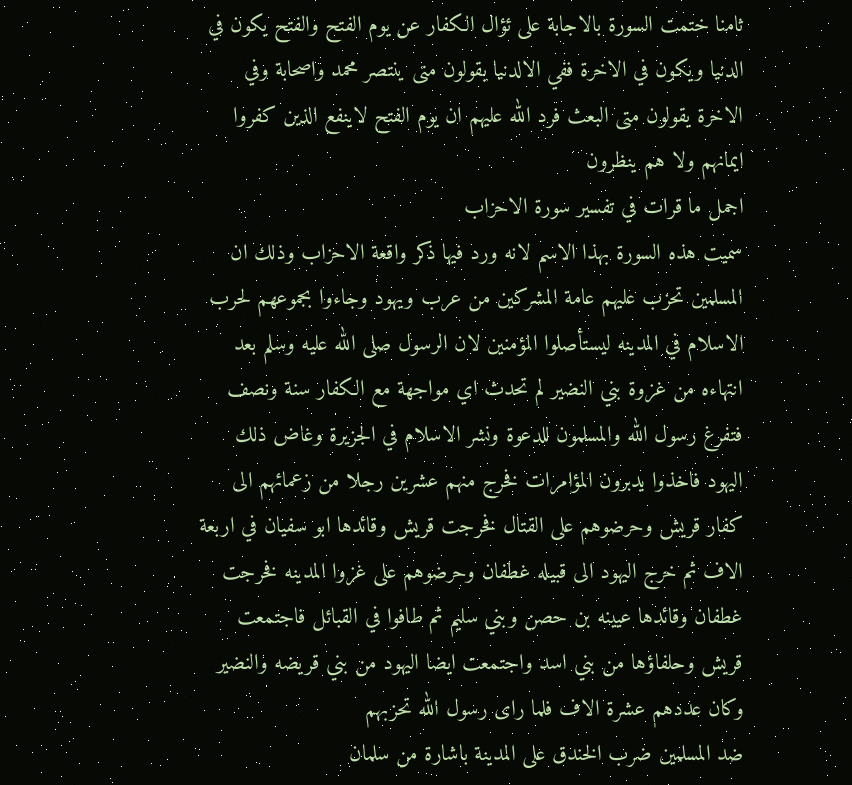ثامنا ختمت السورة بالاجابة على ئؤال الكفار عن يوم الفتح والفتح يكون في الدنيا ويكون في الاخرة ففي الالدنيا يقولون متى ينتصر محمد واصحابة وفي الاخرة يقولون متى البعث فرد الله عليهم ان يوم الفتح لاينفع الذين كفروا ايمانهم ولا هم ينظرون
اجمل ما قرات في تفسير سورة الاحزاب
سميت هذه السورة بهذا الاسم لانه ورد فيها ذكر واقعة الاحزاب وذلك ان المسلمين تحزب عليهم عامة المشركين من عرب ويهود وجاءوا بجموعهم لحرب الاسلام في المدينه ليستأصلوا المؤمنين لان الرسول صلى الله عليه وسلم بعد انتهاءه من غزوة بني النضير لم تحدث اي مواجهة مع الكفار سنة ونصف فتفرغ رسول الله والمسلمون للدعوة ونشر الاسلام في الجزيرة وغاض ذلك اليهود فاخذوا يدبرون المؤامرات فخرج منهم عشرين رجلا من زعمائهم الى كفار قريش وحرضوهم على القتال فخرجت قريش وقائدها ابو سفيان في اربعة الاف ثم خرج اليهود الى قبيله غطفان وحرضوهم على غزوا المدينه فخرجت غطفان وقائدها عيينه بن حصن وبني سليم ثم طافوا في القبائل فاجتمعت قريش وحلفاؤها من بني اسد واجتمعت ايضا اليهود من بني قريضه والنضير وكان عددهم عشرة الاف فلما راى رسول الله تحزبهم
ضد المسلمين ضرب الخندق على المدينة باشارة من سلمان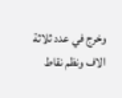وخرج في عدد ثلاثة الاف ونظم نقاط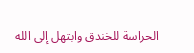الحراسة للخندق وابتهل إلى الله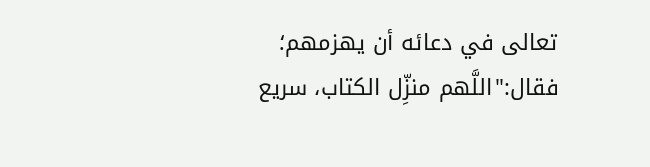تعالى في دعائه أن يهزمهم؛ فقال:"اللَّهم منزِّل الكتاب، سريع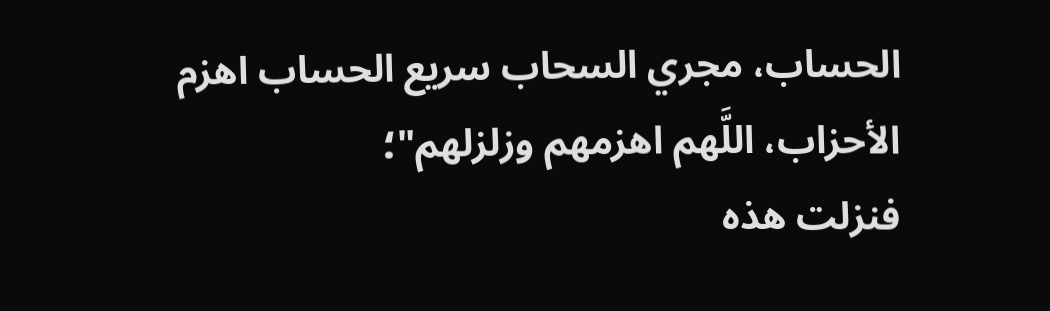الحساب، مجري السحاب سريع الحساب اهزم الأحزاب، اللَّهم اهزمهم وزلزلهم"؛
فنزلت هذه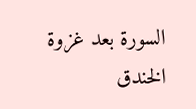السورة بعد غزوة الخندق